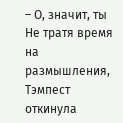– О, значит, ты
Не тратя время на размышления, Тэмпест откинула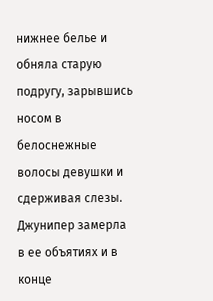нижнее белье и обняла старую подругу, зарывшись носом в белоснежные волосы девушки и сдерживая слезы.
Джунипер замерла в ее объятиях и в конце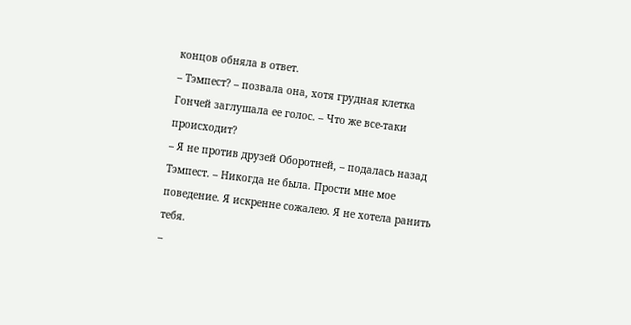концов обняла в ответ.
– Тэмпест? – позвала она, хотя грудная клетка Гончей заглушала ее голос. – Что же все-таки происходит?
– Я не против друзей Оборотней, – подалась назад Тэмпест. – Никогда не была. Прости мне мое поведение. Я искренне сожалею. Я не хотела ранить тебя.
–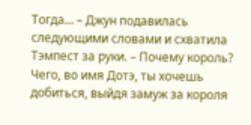Тогда… – Джун подавилась следующими словами и схватила Тэмпест за руки. – Почему король? Чего, во имя Дотэ, ты хочешь добиться, выйдя замуж за короля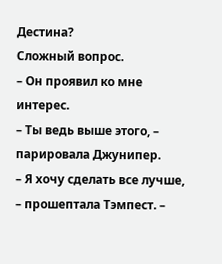Дестина?
Сложный вопрос.
– Он проявил ко мне интерес.
– Ты ведь выше этого, – парировала Джунипер.
– Я хочу сделать все лучше, – прошептала Тэмпест. –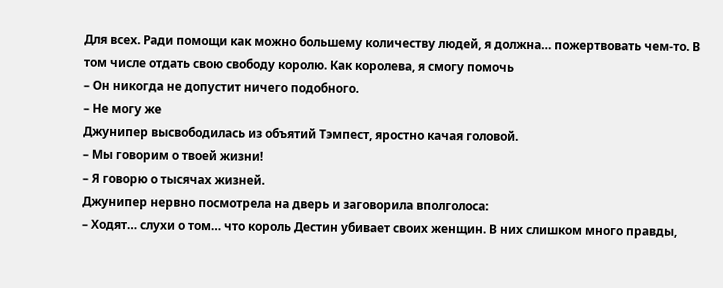Для всех. Ради помощи как можно большему количеству людей, я должна… пожертвовать чем-то. В том числе отдать свою свободу королю. Как королева, я смогу помочь
– Он никогда не допустит ничего подобного.
– Не могу же
Джунипер высвободилась из объятий Тэмпест, яростно качая головой.
– Мы говорим о твоей жизни!
– Я говорю о тысячах жизней.
Джунипер нервно посмотрела на дверь и заговорила вполголоса:
– Ходят… слухи о том… что король Дестин убивает своих женщин. В них слишком много правды,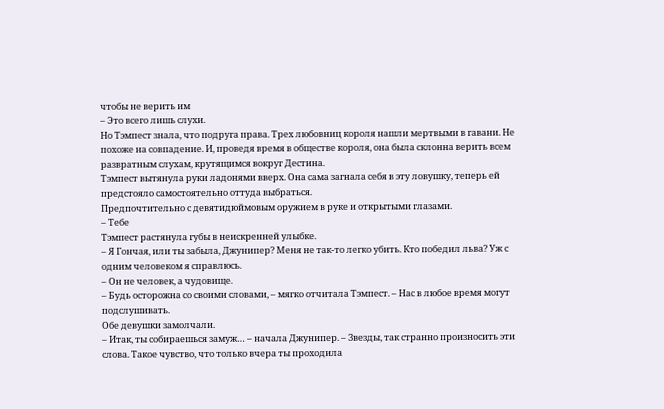чтобы не верить им
– Это всего лишь слухи.
Но Тэмпест знала, что подруга права. Трех любовниц короля нашли мертвыми в гавани. Не похоже на совпадение. И, проведя время в обществе короля, она была склонна верить всем развратным слухам, крутящимся вокруг Дестина.
Тэмпест вытянула руки ладонями вверх. Она сама загнала себя в эту ловушку, теперь ей предстояло самостоятельно оттуда выбраться.
Предпочтительно с девятидюймовым оружием в руке и открытыми глазами.
– Тебе
Тэмпест растянула губы в неискренней улыбке.
– Я Гончая, или ты забыла, Джунипер? Меня не так-то легко убить. Кто победил льва? Уж с одним человеком я справлюсь.
– Он не человек, а чудовище.
– Будь осторожна со своими словами, – мягко отчитала Тэмпест. – Нас в любое время могут подслушивать.
Обе девушки замолчали.
– Итак, ты собираешься замуж… – начала Джунипер. – Звезды, так странно произносить эти слова. Такое чувство, что только вчера ты проходила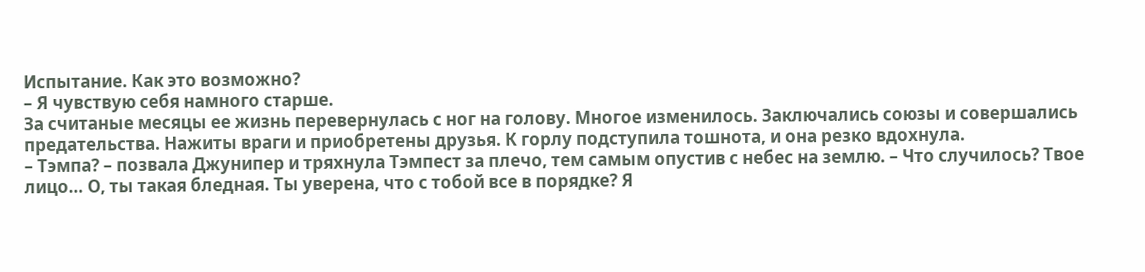Испытание. Как это возможно?
– Я чувствую себя намного старше.
За считаные месяцы ее жизнь перевернулась с ног на голову. Многое изменилось. Заключались союзы и совершались предательства. Нажиты враги и приобретены друзья. К горлу подступила тошнота, и она резко вдохнула.
– Тэмпа? – позвала Джунипер и тряхнула Тэмпест за плечо, тем самым опустив с небес на землю. – Что случилось? Твое лицо… О, ты такая бледная. Ты уверена, что с тобой все в порядке? Я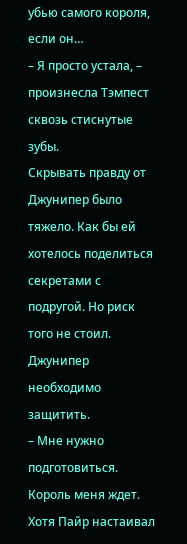убью самого короля, если он…
– Я просто устала, – произнесла Тэмпест сквозь стиснутые зубы.
Скрывать правду от Джунипер было тяжело. Как бы ей хотелось поделиться секретами с подругой. Но риск того не стоил. Джунипер необходимо защитить.
– Мне нужно подготовиться. Король меня ждет.
Хотя Пайр настаивал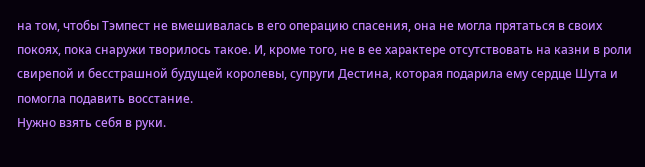на том, чтобы Тэмпест не вмешивалась в его операцию спасения, она не могла прятаться в своих покоях, пока снаружи творилось такое. И, кроме того, не в ее характере отсутствовать на казни в роли свирепой и бесстрашной будущей королевы, супруги Дестина, которая подарила ему сердце Шута и помогла подавить восстание.
Нужно взять себя в руки.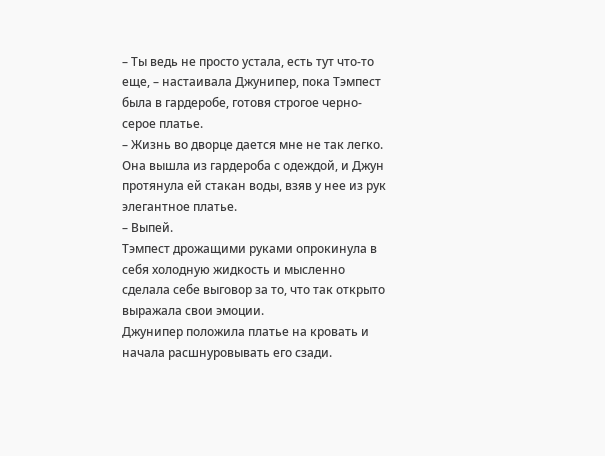– Ты ведь не просто устала, есть тут что-то еще, – настаивала Джунипер, пока Тэмпест была в гардеробе, готовя строгое черно-серое платье.
– Жизнь во дворце дается мне не так легко.
Она вышла из гардероба с одеждой, и Джун протянула ей стакан воды, взяв у нее из рук элегантное платье.
– Выпей.
Тэмпест дрожащими руками опрокинула в себя холодную жидкость и мысленно сделала себе выговор за то, что так открыто выражала свои эмоции.
Джунипер положила платье на кровать и начала расшнуровывать его сзади.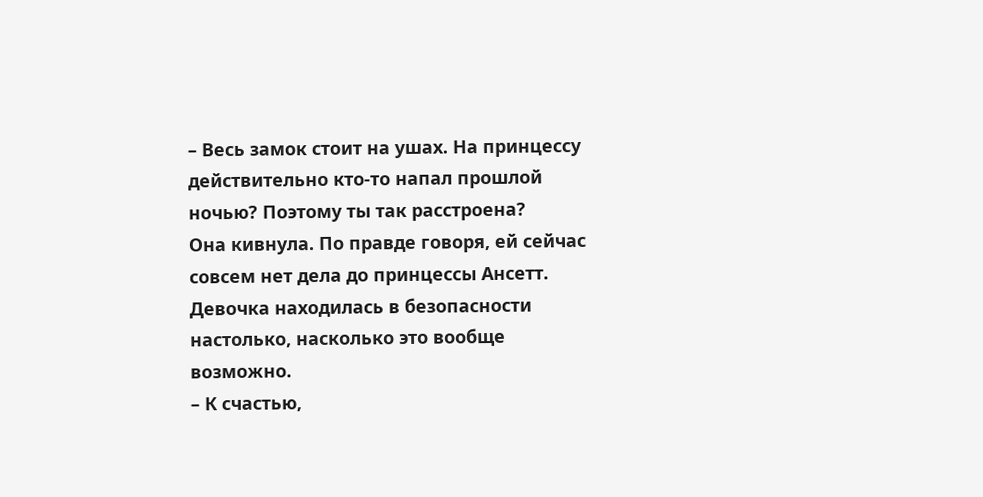– Весь замок стоит на ушах. На принцессу действительно кто-то напал прошлой ночью? Поэтому ты так расстроена?
Она кивнула. По правде говоря, ей сейчас совсем нет дела до принцессы Ансетт. Девочка находилась в безопасности настолько, насколько это вообще возможно.
– К счастью,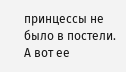принцессы не было в постели. А вот ее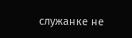служанке не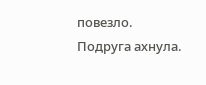повезло.
Подруга ахнула.